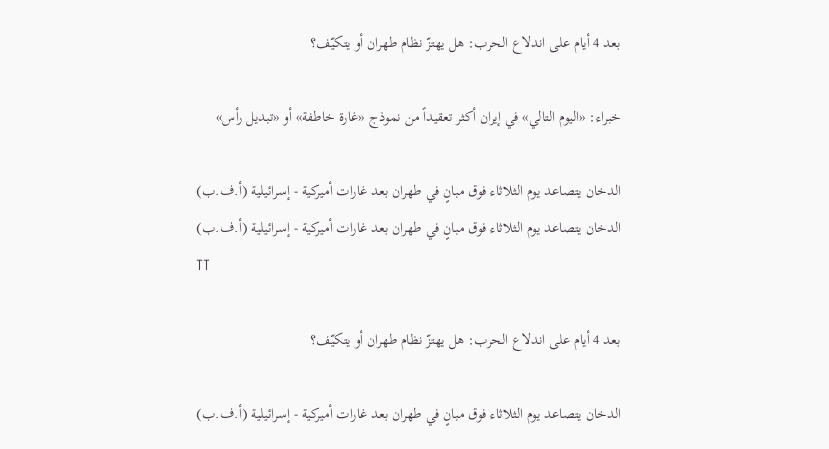بعد 4 أيام على اندلاع الحرب: هل يهتزّ نظام طهران أو يتكيّف؟

خبراء: «اليوم التالي» في إيران أكثر تعقيداً من نموذج «غارة خاطفة» أو «تبديل رأس»

الدخان يتصاعد يوم الثلاثاء فوق مبانٍ في طهران بعد غارات أميركية - إسرائيلية (أ.ف.ب)
الدخان يتصاعد يوم الثلاثاء فوق مبانٍ في طهران بعد غارات أميركية - إسرائيلية (أ.ف.ب)
TT

بعد 4 أيام على اندلاع الحرب: هل يهتزّ نظام طهران أو يتكيّف؟

الدخان يتصاعد يوم الثلاثاء فوق مبانٍ في طهران بعد غارات أميركية - إسرائيلية (أ.ف.ب)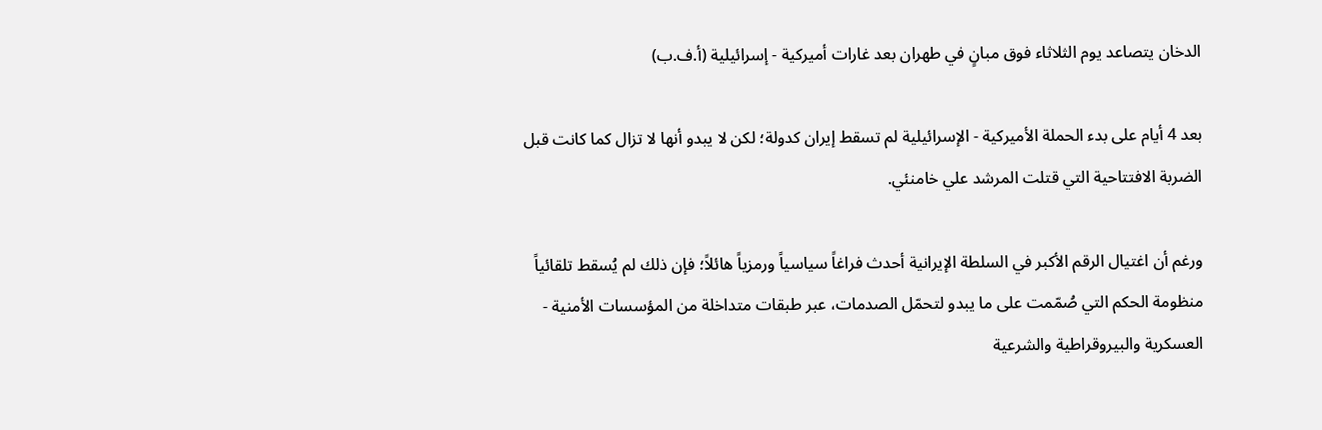الدخان يتصاعد يوم الثلاثاء فوق مبانٍ في طهران بعد غارات أميركية - إسرائيلية (أ.ف.ب)

بعد 4 أيام على بدء الحملة الأميركية - الإسرائيلية لم تسقط إيران كدولة؛ لكن لا يبدو أنها لا تزال كما كانت قبل الضربة الافتتاحية التي قتلت المرشد علي خامنئي.

ورغم أن اغتيال الرقم الأكبر في السلطة الإيرانية أحدث فراغاً سياسياً ورمزياً هائلاً؛ فإن ذلك لم يُسقط تلقائياً منظومة الحكم التي صُمّمت على ما يبدو لتحمّل الصدمات، عبر طبقات متداخلة من المؤسسات الأمنية - العسكرية والبيروقراطية والشرعية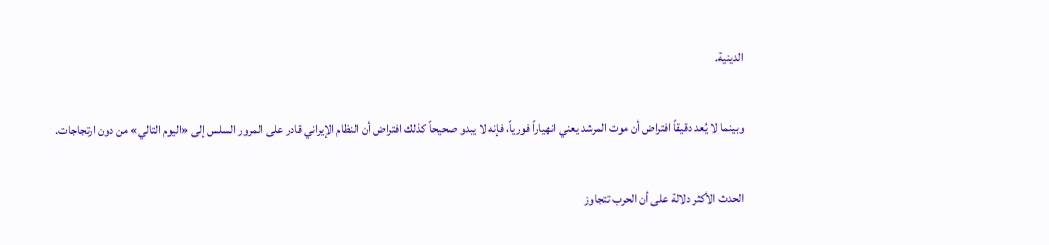الدينية.

وبينما لا يُعد دقيقاً افتراض أن موت المرشد يعني انهياراً فورياً، فإنه لا يبدو صحيحاً كذلك افتراض أن النظام الإيراني قادر على المرور السلس إلى «اليوم التالي» من دون ارتجاجات.

الحدث الأكثر دلالة على أن الحرب تتجاوز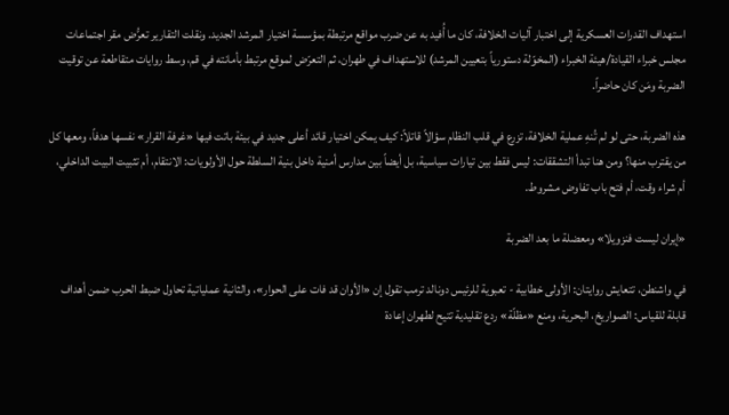استهداف القدرات العسكرية إلى اختبار آليات الخلافة، كان ما أُفيد به عن ضرب مواقع مرتبطة بمؤسسة اختيار المرشد الجديد. ونقلت التقارير تعرُّض مقر اجتماعات مجلس خبراء القيادة/هيئة الخبراء (المخوّلة دستورياً بتعيين المرشد) للاستهداف في طهران، ثم التعرّض لموقع مرتبط بأمانته في قم، وسط روايات متقاطعة عن توقيت الضربة ومَن كان حاضراً.

هذه الضربة، حتى لو لم تُنهِ عملية الخلافة، تزرع في قلب النظام سؤالاً قاتلاً: كيف يمكن اختيار قائد أعلى جديد في بيئة باتت فيها «غرفة القرار» نفسها هدفاً، ومعها كل من يقترب منها؟ ومن هنا تبدأ التشققات: ليس فقط بين تيارات سياسية، بل أيضاً بين مدارس أمنية داخل بنية السلطة حول الأولويات: الانتقام، أم تثبيت البيت الداخلي، أم شراء وقت، أم فتح باب تفاوض مشروط.

«إيران ليست فنزويلا» ومعضلة ما بعد الضربة

في واشنطن، تتعايش روايتان: الأولى خطابية - تعبوية للرئيس دونالد ترمب تقول إن «الأوان قد فات على الحوار»، والثانية عملياتية تحاول ضبط الحرب ضمن أهداف قابلة للقياس: الصواريخ، البحرية، ومنع «مظلّة» ردع تقليدية تتيح لطهران إعادة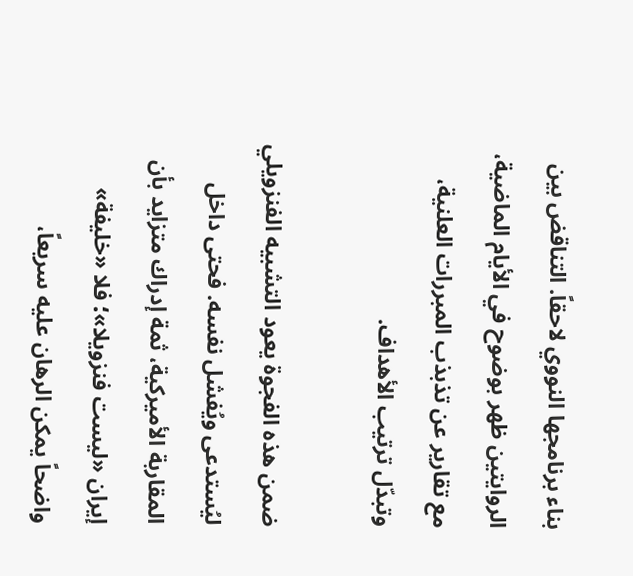بناء برنامجها النووي لاحقاً. التناقض بين الروايتين ظهر بوضوح في الأيام الماضية، مع تقارير عن تذبذب المبررات العلنية، وتبدّل ترتيب الأهداف.

ضمن هذه الفجوة يعود التشبيه الفنزويلي ليُستدعى ويُفشل نفسه. فحتى داخل المقاربة الأميركية، ثمة إدراك متزايد بأن إيران «ليست فنزويلا»؛ فلا «خليفة» واضحاً يمكن الرهان عليه سريعاً،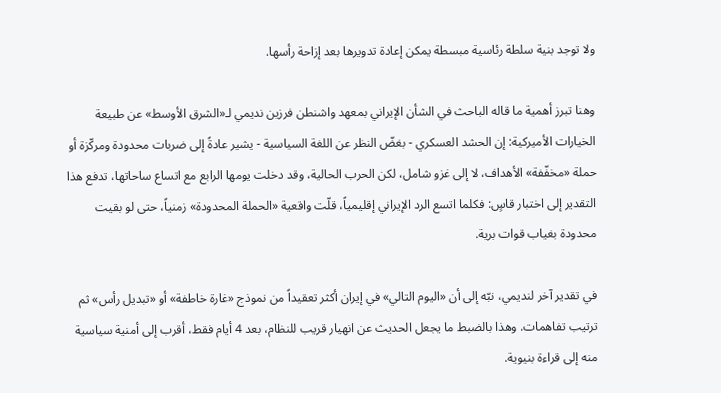ولا توجد بنية سلطة رئاسية مبسطة يمكن إعادة تدويرها بعد إزاحة رأسها.

وهنا تبرز أهمية ما قاله الباحث في الشأن الإيراني بمعهد واشنطن فرزين نديمي لـ«الشرق الأوسط» عن طبيعة الخيارات الأميركية: إن الحشد العسكري - بغضّ النظر عن اللغة السياسية - يشير عادةً إلى ضربات محدودة ومركّزة أو حملة «مخفّفة» الأهداف، لا إلى غزو شامل، لكن الحرب الحالية، وقد دخلت يومها الرابع مع اتساع ساحاتها، تدفع هذا التقدير إلى اختبار قاسٍ: فكلما اتسع الرد الإيراني إقليمياً، قلّت واقعية «الحملة المحدودة» زمنياً، حتى لو بقيت محدودة بغياب قوات برية.

في تقدير آخر لنديمي، نبّه إلى أن «اليوم التالي» في إيران أكثر تعقيداً من نموذج «غارة خاطفة» أو «تبديل رأس» ثم ترتيب تفاهمات. وهذا بالضبط ما يجعل الحديث عن انهيار قريب للنظام، بعد 4 أيام فقط، أقرب إلى أمنية سياسية منه إلى قراءة بنيوية.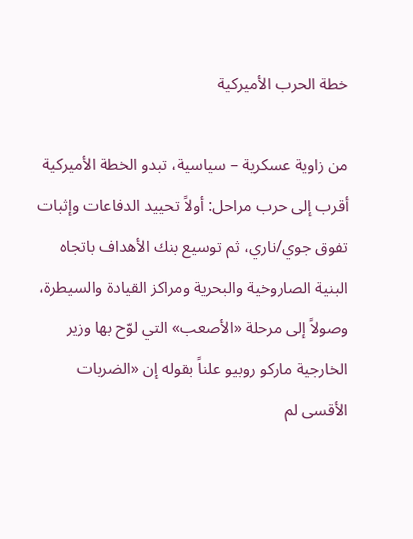خطة الحرب الأميركية

من زاوية عسكرية – سياسية، تبدو الخطة الأميركية أقرب إلى حرب مراحل: أولاً تحييد الدفاعات وإثبات تفوق جوي/ناري، ثم توسيع بنك الأهداف باتجاه البنية الصاروخية والبحرية ومراكز القيادة والسيطرة، وصولاً إلى مرحلة «الأصعب» التي لوّح بها وزير الخارجية ماركو روبيو علناً بقوله إن «الضربات الأقسى لم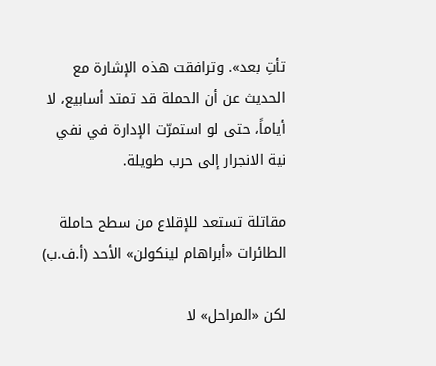تأتِ بعد». وترافقت هذه الإشارة مع الحديث عن أن الحملة قد تمتد أسابيع، لا أياماً، حتى لو استمرّت الإدارة في نفي نية الانجرار إلى حرب طويلة.

مقاتلة تستعد للإقلاع من سطح حاملة الطائرات «أبراهام لينكولن» الأحد (أ.ف.ب)

لكن «المراحل» لا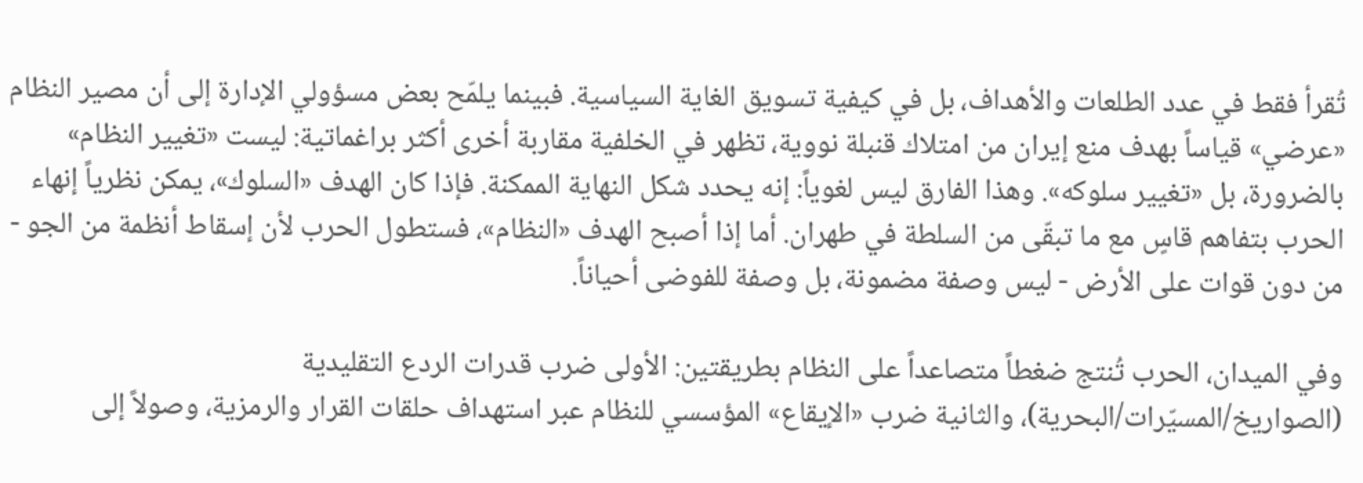تُقرأ فقط في عدد الطلعات والأهداف، بل في كيفية تسويق الغاية السياسية. فبينما يلمّح بعض مسؤولي الإدارة إلى أن مصير النظام «عرضي» قياساً بهدف منع إيران من امتلاك قنبلة نووية، تظهر في الخلفية مقاربة أخرى أكثر براغماتية: ليست «تغيير النظام» بالضرورة، بل «تغيير سلوكه». وهذا الفارق ليس لغوياً: إنه يحدد شكل النهاية الممكنة. فإذا كان الهدف «السلوك»، يمكن نظرياً إنهاء الحرب بتفاهم قاسٍ مع ما تبقّى من السلطة في طهران. أما إذا أصبح الهدف «النظام»، فستطول الحرب لأن إسقاط أنظمة من الجو - من دون قوات على الأرض - ليس وصفة مضمونة، بل وصفة للفوضى أحياناً.

وفي الميدان، الحرب تُنتج ضغطاً متصاعداً على النظام بطريقتين: الأولى ضرب قدرات الردع التقليدية (الصواريخ/المسيّرات/البحرية)، والثانية ضرب «الإيقاع» المؤسسي للنظام عبر استهداف حلقات القرار والرمزية، وصولاً إلى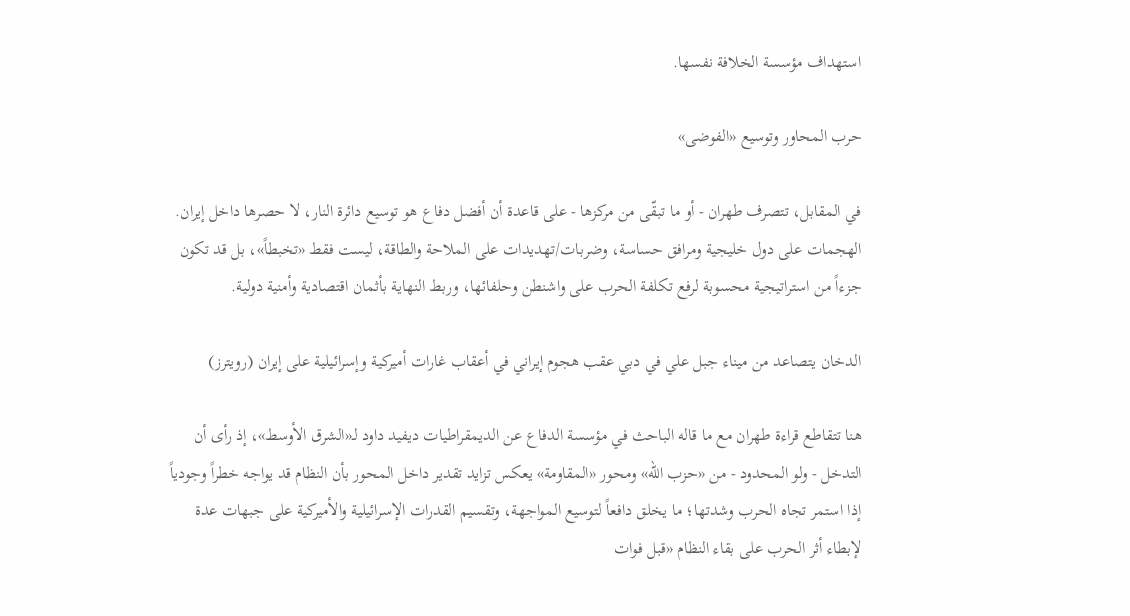استهداف مؤسسة الخلافة نفسها.

حرب المحاور وتوسيع «الفوضى»

في المقابل، تتصرف طهران - أو ما تبقّى من مركزها - على قاعدة أن أفضل دفاع هو توسيع دائرة النار، لا حصرها داخل إيران. الهجمات على دول خليجية ومرافق حساسة، وضربات/تهديدات على الملاحة والطاقة، ليست فقط «تخبطاً»، بل قد تكون جزءاً من استراتيجية محسوبة لرفع تكلفة الحرب على واشنطن وحلفائها، وربط النهاية بأثمان اقتصادية وأمنية دولية.

الدخان يتصاعد من ميناء جبل علي في دبي عقب هجوم إيراني في أعقاب غارات أميركية وإسرائيلية على إيران (رويترز)

هنا تتقاطع قراءة طهران مع ما قاله الباحث في مؤسسة الدفاع عن الديمقراطيات ديفيد داود لـ«الشرق الأوسط»، إذ رأى أن التدخل - ولو المحدود - من «حزب الله» ومحور «المقاومة» يعكس تزايد تقدير داخل المحور بأن النظام قد يواجه خطراً وجودياً إذا استمر تجاه الحرب وشدتها؛ ما يخلق دافعاً لتوسيع المواجهة، وتقسيم القدرات الإسرائيلية والأميركية على جبهات عدة لإبطاء أثر الحرب على بقاء النظام «قبل فوات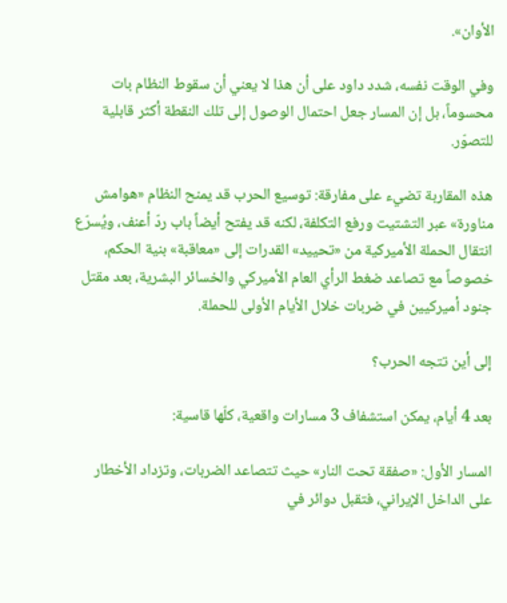الأوان».

وفي الوقت نفسه، شدد داود على أن هذا لا يعني أن سقوط النظام بات محسوماً، بل إن المسار جعل احتمال الوصول إلى تلك النقطة أكثر قابلية للتصوّر.

هذه المقاربة تضيء على مفارقة: توسيع الحرب قد يمنح النظام «هوامش مناورة» عبر التشتيت ورفع التكلفة، لكنه قد يفتح أيضاً باب ردّ أعنف، ويُسرّع انتقال الحملة الأميركية من «تحييد» القدرات إلى «معاقبة» بنية الحكم، خصوصاً مع تصاعد ضغط الرأي العام الأميركي والخسائر البشرية، بعد مقتل جنود أميركيين في ضربات خلال الأيام الأولى للحملة.

إلى أين تتجه الحرب؟

بعد 4 أيام، يمكن استشفاف 3 مسارات واقعية، كلّها قاسية:

المسار الأول: «صفقة تحت النار» حيث تتصاعد الضربات، وتزداد الأخطار على الداخل الإيراني، فتقبل دوائر في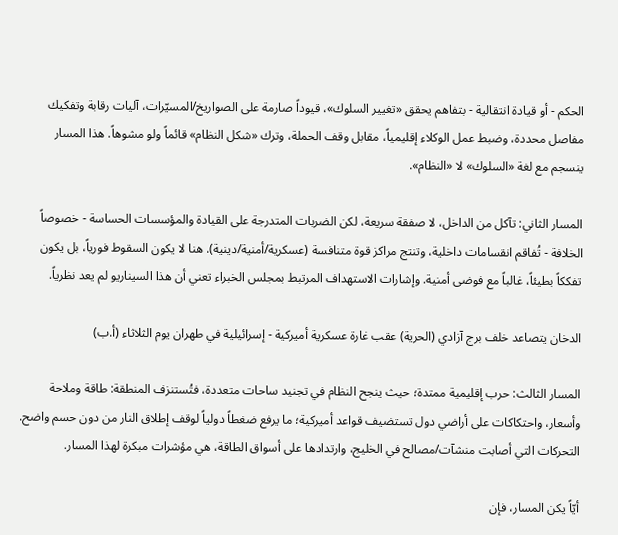الحكم - أو قيادة انتقالية - بتفاهم يحقق «تغيير السلوك»، قيوداً صارمة على الصواريخ/المسيّرات، آليات رقابة وتفكيك مفاصل محددة، وضبط عمل الوكلاء إقليمياً، مقابل وقف الحملة، وترك «شكل النظام» قائماً ولو مشوهاً. هذا المسار ينسجم مع لغة «السلوك» لا «النظام».

المسار الثاني: تآكل من الداخل، لا صفقة سريعة، لكن الضربات المتدرجة على القيادة والمؤسسات الحساسة - خصوصاً الخلافة - تُفاقم انقسامات داخلية، وتنتج مراكز قوة متنافسة (عسكرية/أمنية/دينية). هنا لا يكون السقوط فورياً، بل يكون تفككاً بطيئاً، غالباً مع فوضى أمنية. وإشارات الاستهداف المرتبط بمجلس الخبراء تعني أن هذا السيناريو لم يعد نظرياً.

الدخان يتصاعد خلف برج آزادي (الحرية) عقب غارة عسكرية أميركية - إسرائيلية في طهران يوم الثلاثاء (أ.ب)

المسار الثالث: حرب إقليمية ممتدة؛ حيث ينجح النظام في تجنيد ساحات متعددة، فتُستنزف المنطقة: طاقة وملاحة وأسعار، واحتكاكات على أراضي دول تستضيف قواعد أميركية؛ ما يرفع ضغطاً دولياً لوقف إطلاق النار من دون حسم واضح. التحركات التي أصابت منشآت/مصالح في الخليج، وارتدادها على أسواق الطاقة، هي مؤشرات مبكرة لهذا المسار.

أيّاً يكن المسار، فإن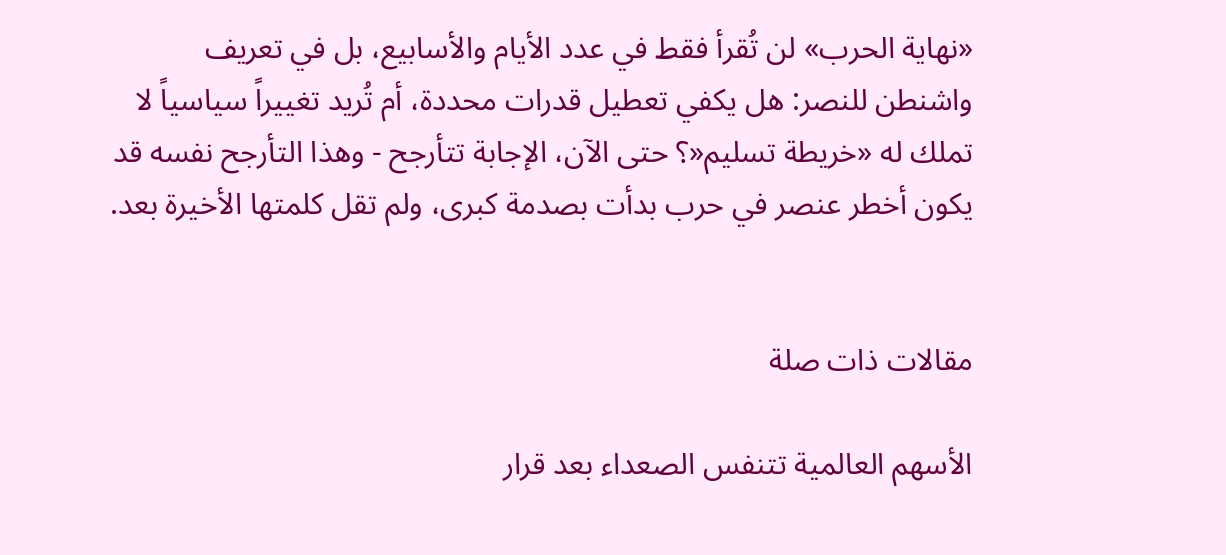«نهاية الحرب» لن تُقرأ فقط في عدد الأيام والأسابيع، بل في تعريف واشنطن للنصر: هل يكفي تعطيل قدرات محددة، أم تُريد تغييراً سياسياً لا تملك له «خريطة تسليم«؟ حتى الآن، الإجابة تتأرجح - وهذا التأرجح نفسه قد يكون أخطر عنصر في حرب بدأت بصدمة كبرى، ولم تقل كلمتها الأخيرة بعد.


مقالات ذات صلة

الأسهم العالمية تتنفس الصعداء بعد قرار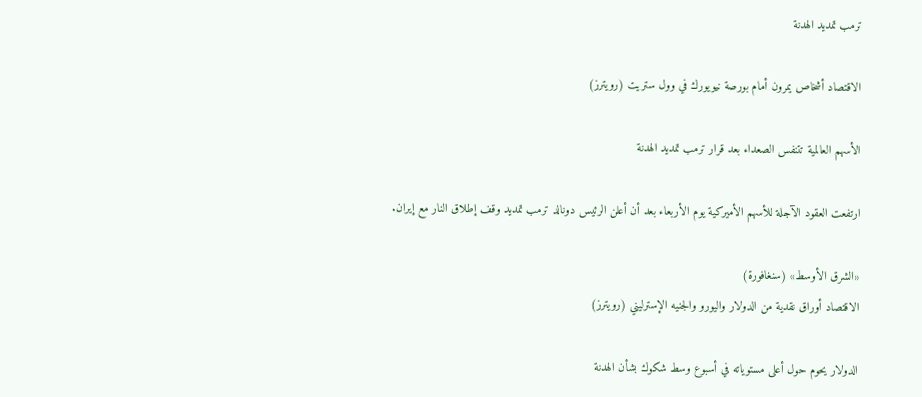ترمب تمديد الهدنة

الاقتصاد أشخاص يمرون أمام بورصة نيويورك في وول ستريت (رويترز)

الأسهم العالمية تتنفس الصعداء بعد قرار ترمب تمديد الهدنة

ارتفعت العقود الآجلة للأسهم الأميركية يوم الأربعاء بعد أن أعلن الرئيس دونالد ترمب تمديد وقف إطلاق النار مع إيران.

«الشرق الأوسط» (سنغافورة)
الاقتصاد أوراق نقدية من الدولار واليورو والجنيه الإسترليني (رويترز)

الدولار يحوم حول أعلى مستوياته في أسبوع وسط شكوك بشأن الهدنة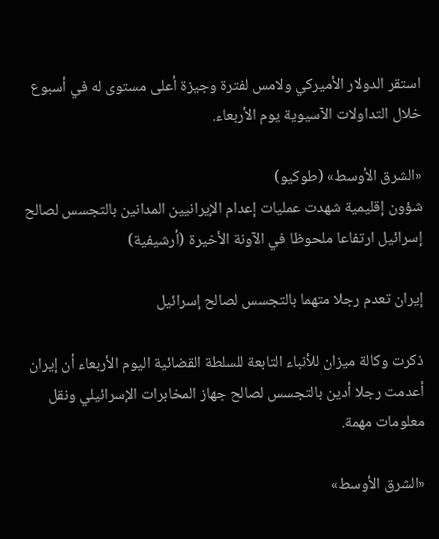استقر الدولار الأميركي ولامس لفترة وجيزة أعلى مستوى له في أسبوع خلال التداولات الآسيوية يوم الأربعاء.

«الشرق الأوسط» (طوكيو)
شؤون إقليمية شهدت عمليات إعدام الإيرانيين المدانين بالتجسس لصالح إسرائيل ارتفاعا ملحوظا في الآونة الأخيرة (أرشيفية)

إيران تعدم رجلا متهما بالتجسس لصالح إسرائيل

ذكرت وكالة ميزان للأنباء التابعة للسلطة القضائية اليوم الأربعاء أن إيران أعدمت رجلا أدين بالتجسس لصالح جهاز المخابرات الإسرائيلي ونقل معلومات مهمة.

«الشرق الأوسط»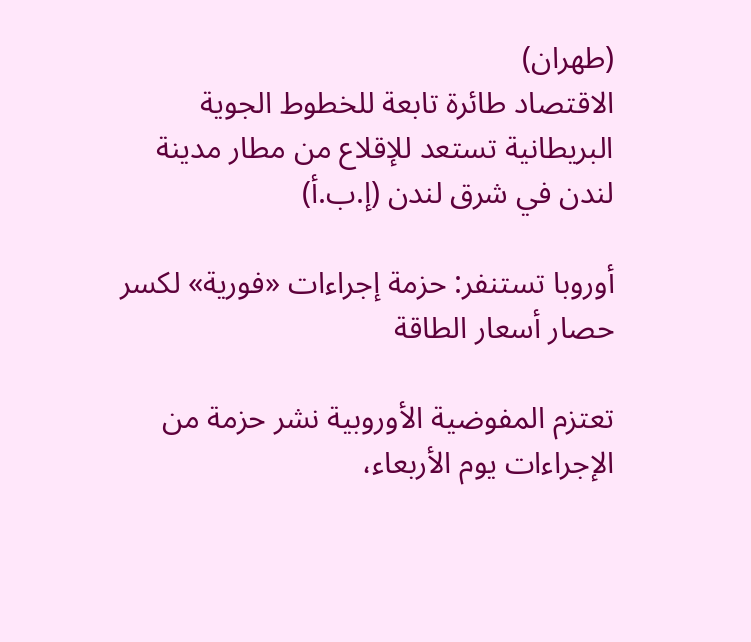(طهران)
الاقتصاد طائرة تابعة للخطوط الجوية البريطانية تستعد للإقلاع من مطار مدينة لندن في شرق لندن (إ.ب.أ)

أوروبا تستنفر: حزمة إجراءات «فورية» لكسر حصار أسعار الطاقة

تعتزم المفوضية الأوروبية نشر حزمة من الإجراءات يوم الأربعاء،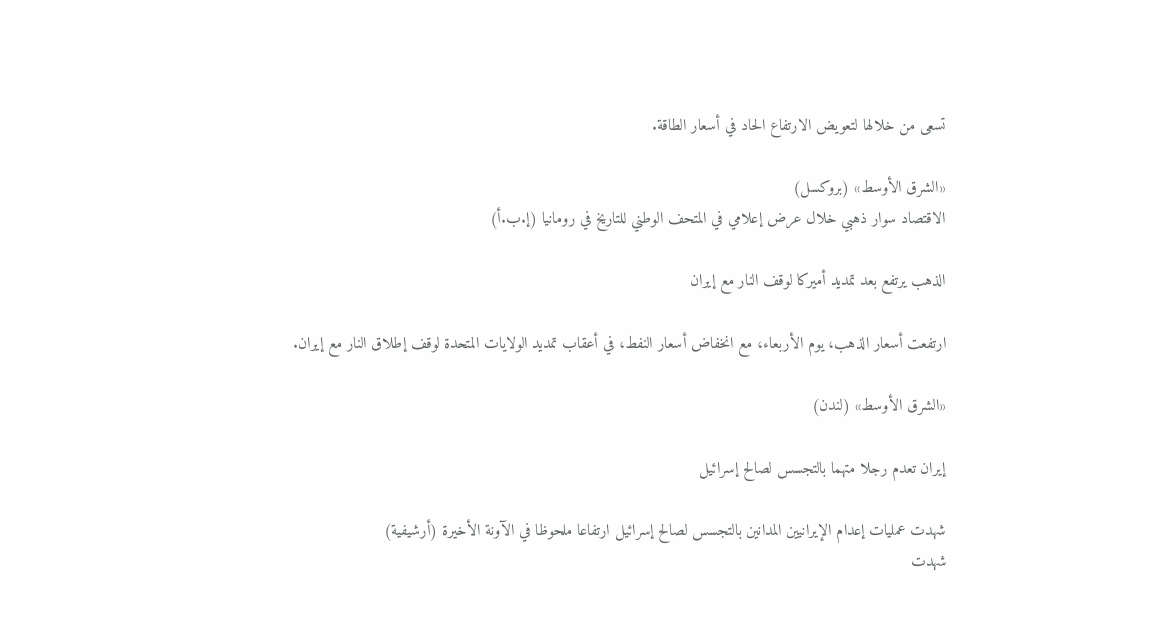تسعى من خلالها لتعويض الارتفاع الحاد في أسعار الطاقة.

«الشرق الأوسط» (بروكسل)
الاقتصاد سوار ذهبي خلال عرض إعلامي في المتحف الوطني للتاريخ في رومانيا (إ.ب.أ)

الذهب يرتفع بعد تمديد أميركا لوقف النار مع إيران

ارتفعت أسعار الذهب، يوم الأربعاء، مع انخفاض أسعار النفط، في أعقاب تمديد الولايات المتحدة لوقف إطلاق النار مع إيران.

«الشرق الأوسط» (لندن)

إيران تعدم رجلا متهما بالتجسس لصالح إسرائيل

شهدت عمليات إعدام الإيرانيين المدانين بالتجسس لصالح إسرائيل ارتفاعا ملحوظا في الآونة الأخيرة (أرشيفية)
شهدت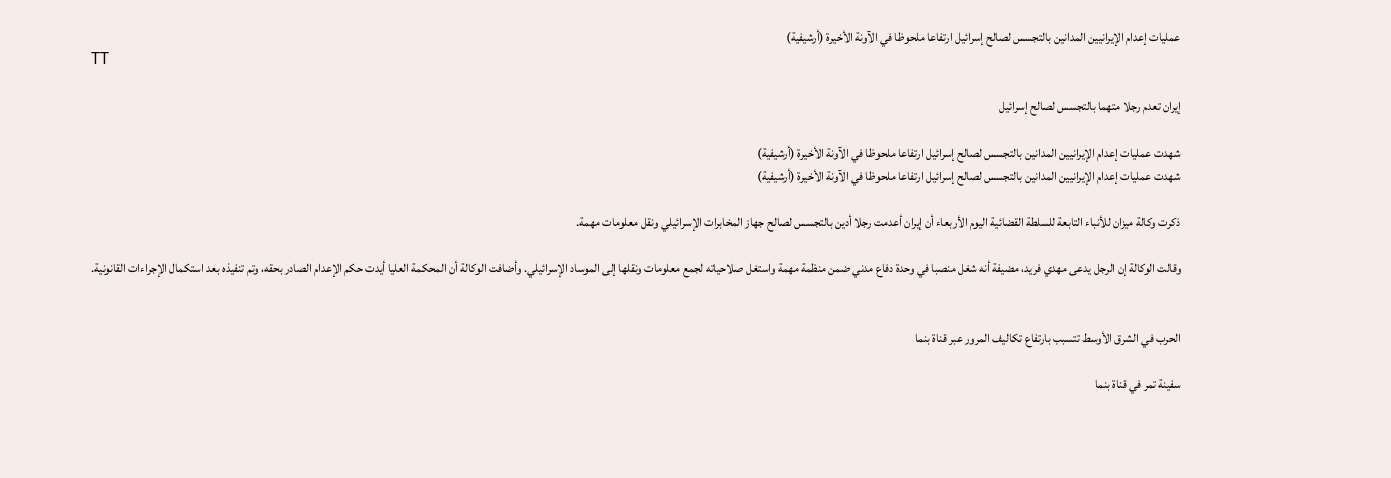عمليات إعدام الإيرانيين المدانين بالتجسس لصالح إسرائيل ارتفاعا ملحوظا في الآونة الأخيرة (أرشيفية)
TT

إيران تعدم رجلا متهما بالتجسس لصالح إسرائيل

شهدت عمليات إعدام الإيرانيين المدانين بالتجسس لصالح إسرائيل ارتفاعا ملحوظا في الآونة الأخيرة (أرشيفية)
شهدت عمليات إعدام الإيرانيين المدانين بالتجسس لصالح إسرائيل ارتفاعا ملحوظا في الآونة الأخيرة (أرشيفية)

ذكرت وكالة ميزان للأنباء التابعة للسلطة القضائية اليوم الأربعاء أن إيران أعدمت رجلا أدين بالتجسس لصالح جهاز المخابرات الإسرائيلي ونقل معلومات مهمة.

وقالت الوكالة إن الرجل يدعى مهدي فريد، مضيفة أنه شغل منصبا في وحدة دفاع مدني ضمن منظمة مهمة واستغل صلاحياته لجمع معلومات ونقلها إلى الموساد الإسرائيلي. وأضافت الوكالة أن المحكمة العليا أيدت حكم الإعدام الصادر بحقه، وتم تنفيذه بعد استكمال الإجراءات القانونية.


الحرب في الشرق الأوسط تتسبب بارتفاع تكاليف المرور عبر قناة بنما

سفينة تمر في قناة بنما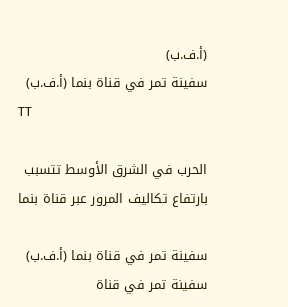(أ.ف.ب)
سفينة تمر في قناة بنما (أ.ف.ب)
TT

الحرب في الشرق الأوسط تتسبب بارتفاع تكاليف المرور عبر قناة بنما

سفينة تمر في قناة بنما (أ.ف.ب)
سفينة تمر في قناة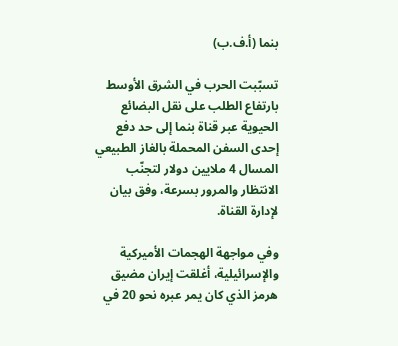بنما (أ.ف.ب)

تسبّبت الحرب في الشرق الأوسط بارتفاع الطلب على نقل البضائع الحيوية عبر قناة بنما إلى حد دفع إحدى السفن المحملة بالغاز الطبيعي المسال 4 ملايين دولار لتجنّب الانتظار والمرور بسرعة، وفق بيان لإدارة القناة.

وفي مواجهة الهجمات الأميركية والإسرائيلية، أغلقت إيران مضيق هرمز الذي كان يمر عبره نحو 20 في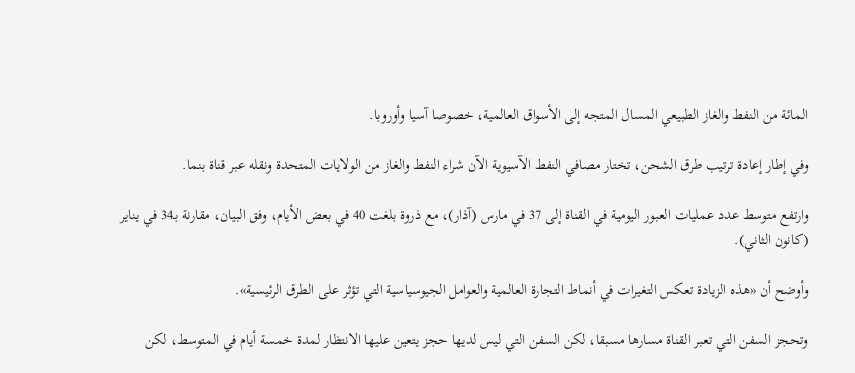المائة من النفط والغاز الطبيعي المسال المتجه إلى الأسواق العالمية، خصوصا آسيا وأوروبا.

وفي إطار إعادة ترتيب طرق الشحن، تختار مصافي النفط الآسيوية الآن شراء النفط والغاز من الولايات المتحدة ونقله عبر قناة بنما.

وارتفع متوسط عدد عمليات العبور اليومية في القناة إلى 37 في مارس (آذار)، مع ذروة بلغت 40 في بعض الأيام، وفق البيان، مقارنة بـ34 في يناير (كانون الثاني).

وأوضح أن «هذه الزيادة تعكس التغيرات في أنماط التجارة العالمية والعوامل الجيوسياسية التي تؤثر على الطرق الرئيسية».

وتحجز السفن التي تعبر القناة مسارها مسبقا، لكن السفن التي ليس لديها حجز يتعين عليها الانتظار لمدة خمسة أيام في المتوسط، لكن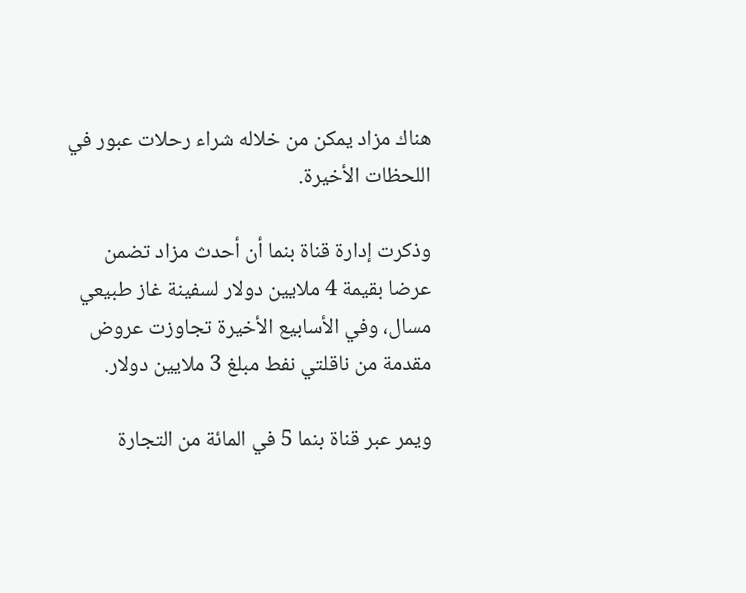هناك مزاد يمكن من خلاله شراء رحلات عبور في اللحظات الأخيرة.

وذكرت إدارة قناة بنما أن أحدث مزاد تضمن عرضا بقيمة 4 ملايين دولار لسفينة غاز طبيعي مسال، وفي الأسابيع الأخيرة تجاوزت عروض مقدمة من ناقلتي نفط مبلغ 3 ملايين دولار.

ويمر عبر قناة بنما 5 في المائة من التجارة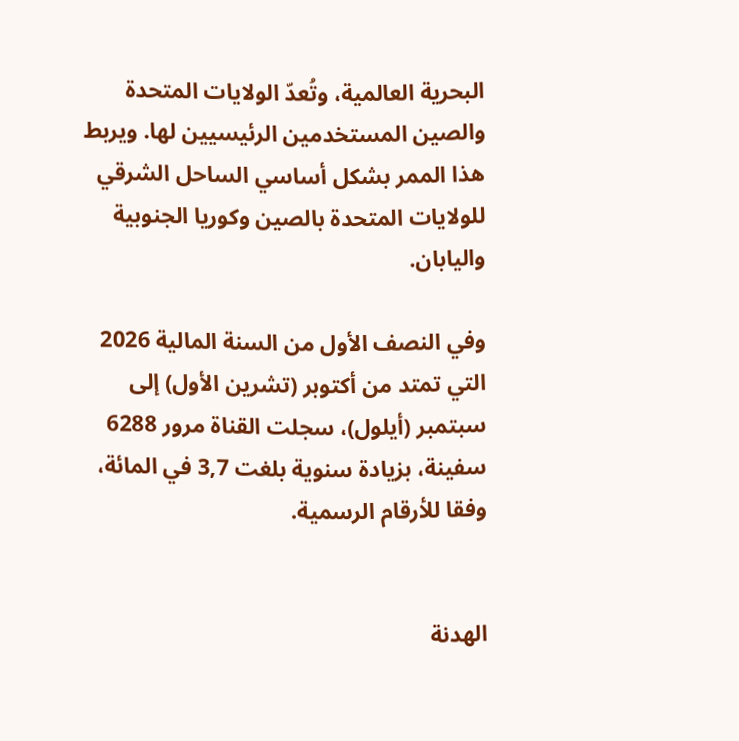البحرية العالمية، وتُعدّ الولايات المتحدة والصين المستخدمين الرئيسيين لها. ويربط هذا الممر بشكل أساسي الساحل الشرقي للولايات المتحدة بالصين وكوريا الجنوبية واليابان.

وفي النصف الأول من السنة المالية 2026 التي تمتد من أكتوبر (تشرين الأول) إلى سبتمبر (أيلول)، سجلت القناة مرور 6288 سفينة، بزيادة سنوية بلغت 3,7 في المائة، وفقا للأرقام الرسمية.


الهدنة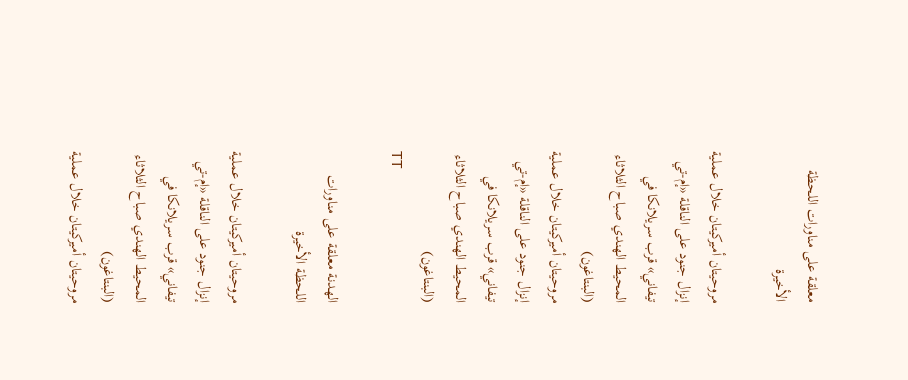معلقة على مناورات اللحظة الأخيرة

مروحيتان أميركيتان خلال عملية إنزال جنود على الناقلة «إم-تي تيفاني» قرب سريلانكا في المحيط الهندي صباح الثلاثاء (البنتاغون)
مروحيتان أميركيتان خلال عملية إنزال جنود على الناقلة «إم-تي تيفاني» قرب سريلانكا في المحيط الهندي صباح الثلاثاء (البنتاغون)
TT

الهدنة معلقة على مناورات اللحظة الأخيرة

مروحيتان أميركيتان خلال عملية إنزال جنود على الناقلة «إم-تي تيفاني» قرب سريلانكا في المحيط الهندي صباح الثلاثاء (البنتاغون)
مروحيتان أميركيتان خلال عملية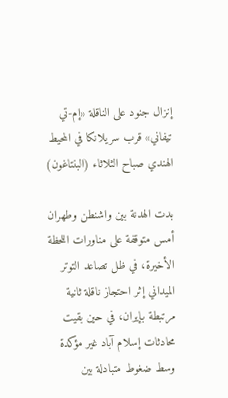إنزال جنود على الناقلة «إم-تي تيفاني» قرب سريلانكا في المحيط الهندي صباح الثلاثاء (البنتاغون)

بدت الهدنة بين واشنطن وطهران أمس متوقفة على مناورات اللحظة الأخيرة، في ظل تصاعد التوتر الميداني إثر احتجاز ناقلة ثانية مرتبطة بإيران، في حين بقيت محادثات إسلام آباد غير مؤكدة وسط ضغوط متبادلة بين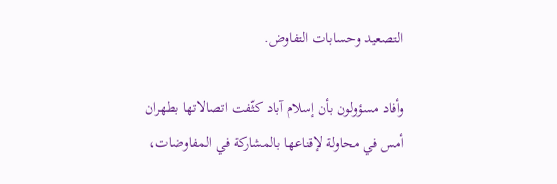التصعيد وحسابات التفاوض.

وأفاد مسؤولون بأن إسلام آباد كثّفت اتصالاتها بطهران أمس في محاولة لإقناعها بالمشاركة في المفاوضات،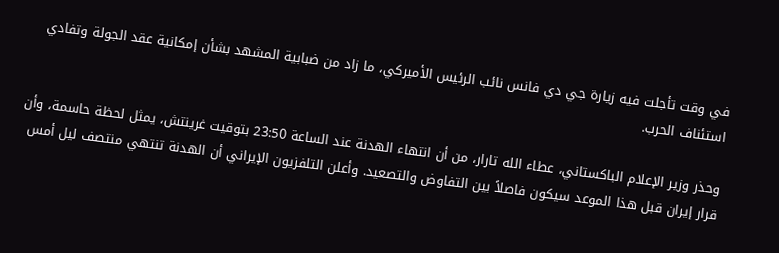في وقت تأجلت فيه زيارة جي دي فانس نائب الرئيس الأميركي، ما زاد من ضبابية المشهد بشأن إمكانية عقد الجولة وتفادي استئناف الحرب.

وحذر وزير الإعلام الباكستاني، عطاء الله تارار، من أن انتهاء الهدنة عند الساعة 23:50 بتوقيت غرينتش، يمثل لحظة حاسمة، وأن قرار إيران قبل هذا الموعد سيكون فاصلاً بين التفاوض والتصعيد. وأعلن التلفزيون الإيراني أن الهدنة تنتهي منتصف ليل أمس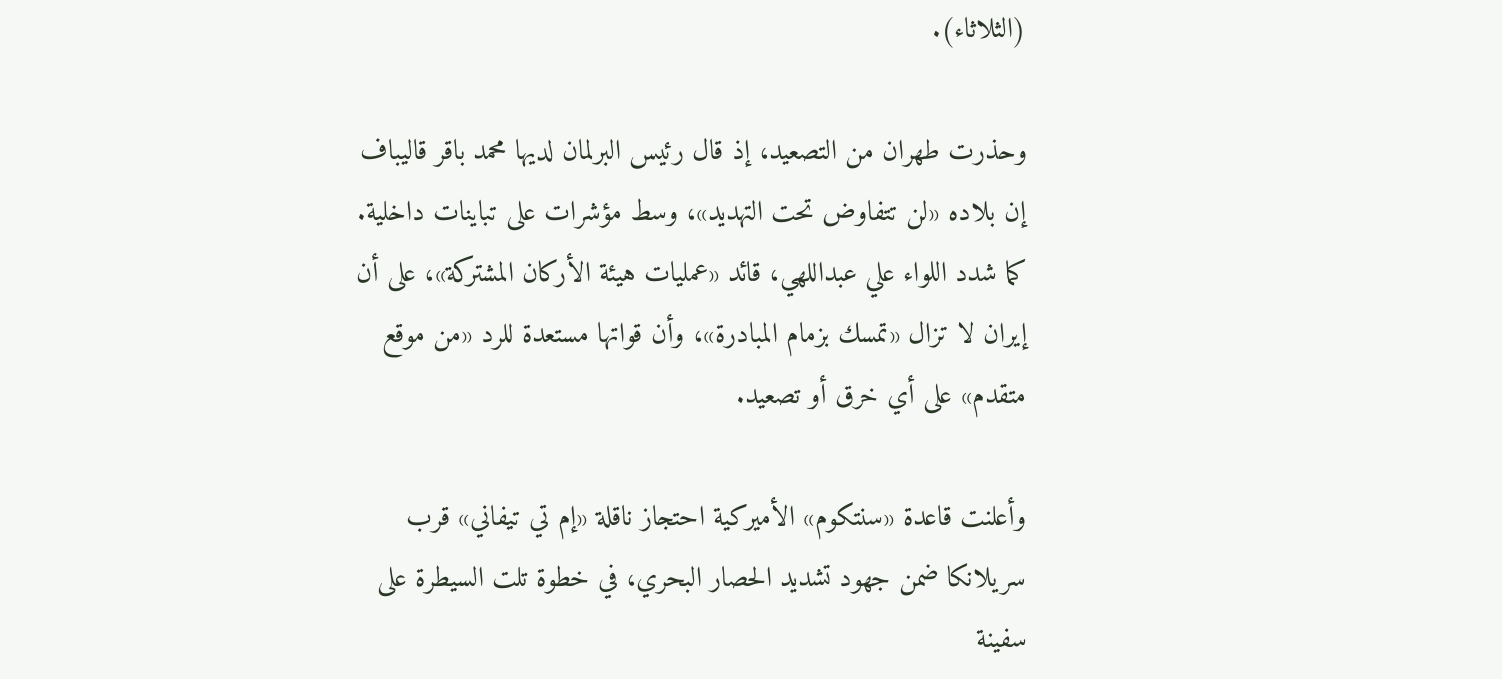(الثلاثاء).

وحذرت طهران من التصعيد، إذ قال رئيس البرلمان لديها محمد باقر قاليباف إن بلاده «لن تتفاوض تحت التهديد»، وسط مؤشرات على تباينات داخلية. كما شدد اللواء علي عبداللهي، قائد «عمليات هيئة الأركان المشتركة»، على أن إيران لا تزال «تمسك بزمام المبادرة»، وأن قواتها مستعدة للرد «من موقع متقدم» على أي خرق أو تصعيد.

وأعلنت قاعدة «سنتكوم» الأميركية احتجاز ناقلة «إم تي تيفاني» قرب سريلانكا ضمن جهود تشديد الحصار البحري، في خطوة تلت السيطرة على سفينة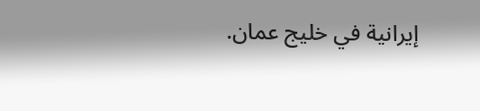إيرانية في خليج عمان.